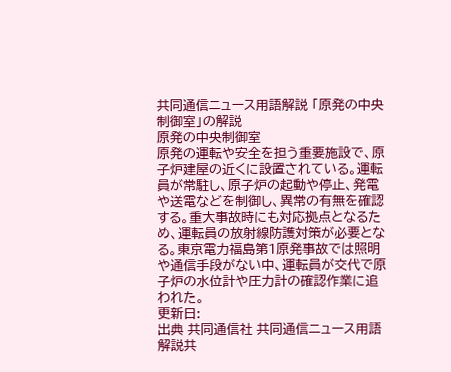共同通信ニュース用語解説 「原発の中央制御室」の解説
原発の中央制御室
原発の運転や安全を担う重要施設で、原子炉建屋の近くに設置されている。運転員が常駐し、原子炉の起動や停止、発電や送電などを制御し、異常の有無を確認する。重大事故時にも対応拠点となるため、運転員の放射線防護対策が必要となる。東京電力福島第1原発事故では照明や通信手段がない中、運転員が交代で原子炉の水位計や圧力計の確認作業に追われた。
更新日:
出典 共同通信社 共同通信ニュース用語解説共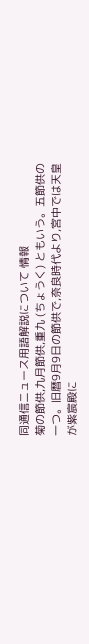同通信ニュース用語解説について 情報
菊の節供,九月節供,重九 (ちょうく) ともいう。五節供の一つ。旧暦9月9日の節供で,奈良時代より,宮中では天皇が紫宸殿に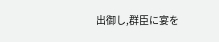出御し,群臣に宴を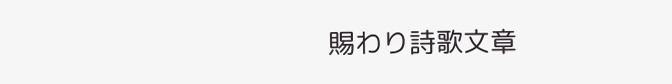賜わり詩歌文章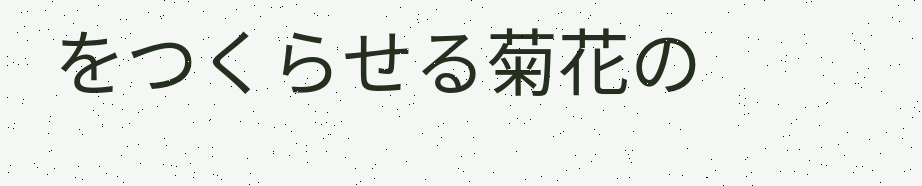をつくらせる菊花の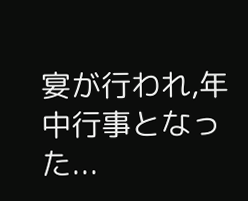宴が行われ,年中行事となった...